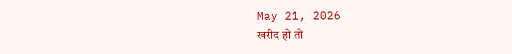May 21, 2026
खरीद हो तो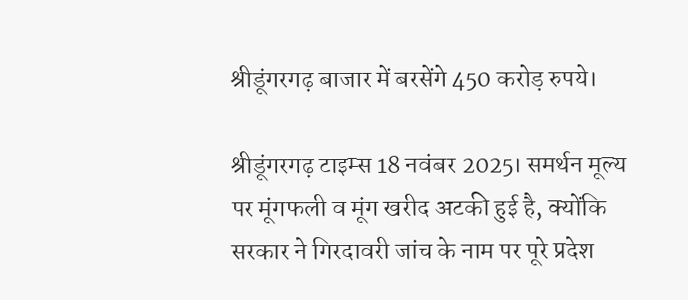श्रीडूंगरगढ़ बाजार में बरसेंगे 450 करोड़ रुपये।

श्रीडूंगरगढ़ टाइम्स 18 नवंबर 2025। समर्थन मूल्य पर मूंगफली व मूंग खरीद अटकी हुई है, क्योंकि सरकार ने गिरदावरी जांच के नाम पर पूरे प्रदेश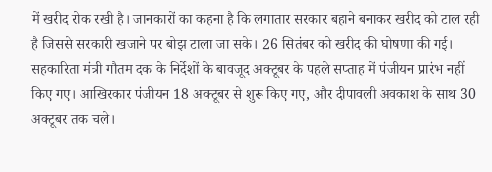में खरीद रोक रखी है। जानकारों का कहना है कि लगातार सरकार बहाने बनाकर खरीद को टाल रही है जिससे सरकारी खजाने पर बोझ टाला जा सके। 26 सितंबर को खरीद की घोषणा की गई। सहकारिता मंत्री गौतम दक के निर्देशों के बावजूद अक्टूबर के पहले सप्ताह में पंजीयन प्रारंभ नहीं किए गए। आखिरकार पंजीयन 18 अक्टूबर से शुरू किए गए, और दीपावली अवकाश के साथ 30 अक्टूबर तक चले।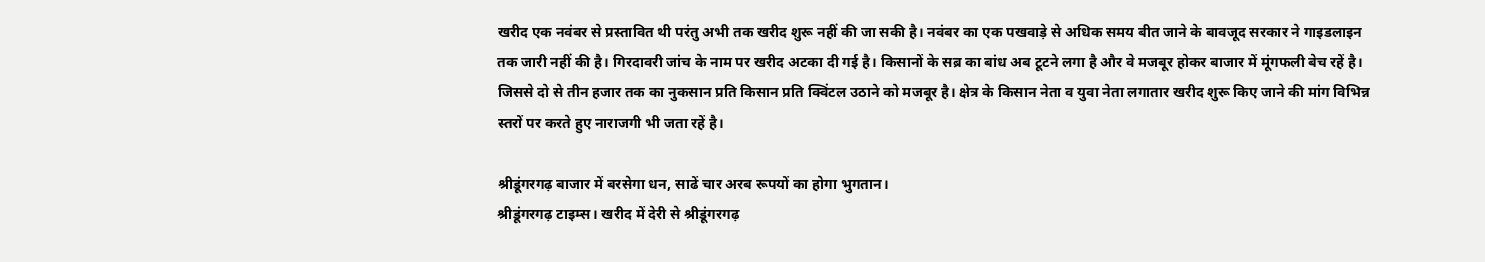खरीद एक नवंबर से प्रस्तावित थी परंतु अभी तक खरीद शुरू नहीं की जा सकी है। नवंबर का एक पखवाड़े से अधिक समय बीत जाने के बावजूद सरकार ने गाइडलाइन तक जारी नहीं की है। गिरदावरी जांच के नाम पर खरीद अटका दी गई है। किसानों के सब्र का बांध अब टूटने लगा है और वे मजबूर होकर बाजार में मूंगफली बेच रहें है। जिससे दो से तीन हजार तक का नुकसान प्रति किसान प्रति क्विंटल उठाने को मजबूर है। क्षेत्र के किसान नेता व युवा नेता लगातार खरीद शुरू किए जाने की मांग विभिन्न स्तरों पर करते हुए नाराजगी भी जता रहें है।

श्रीडूंगरगढ़ बाजार में बरसेगा धन, साढें चार अरब रूपयों का होगा भुगतान।
श्रीडूंगरगढ़ टाइम्स। खरीद में देरी से श्रीडूंगरगढ़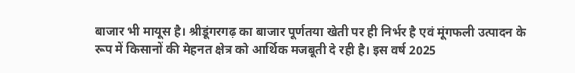बाजार भी मायूस है। श्रीडूंगरगढ़ का बाजार पूर्णतया खेती पर ही निर्भर है एवं मूंगफली उत्पादन के रूप में किसानों की मेहनत क्षेत्र को आर्थिक मजबूती दे रही है। इस वर्ष 2025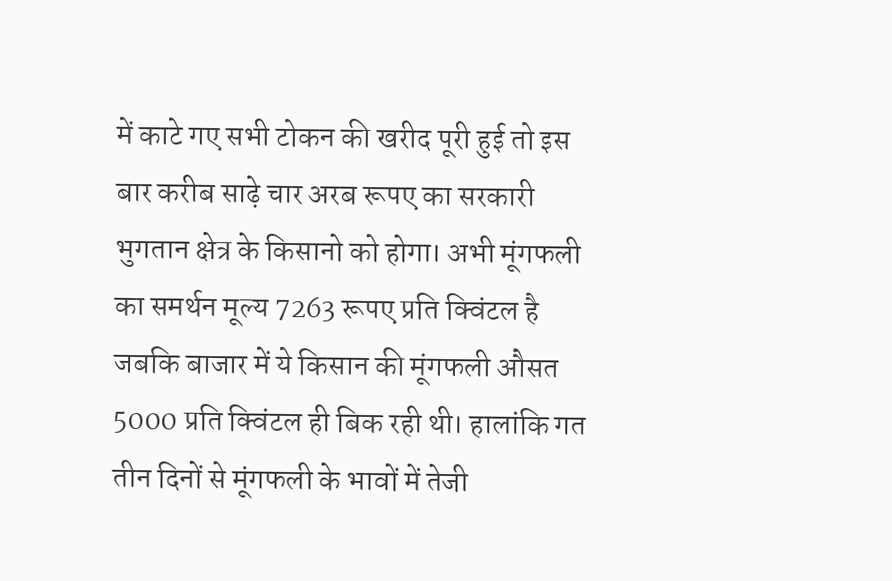में काटे गए सभी टोकन की खरीद पूरी हुई तो इस बार करीब साढ़े चार अरब रूपए का सरकारी भुगतान क्षेत्र के किसानो को होगा। अभी मूंगफली का समर्थन मूल्य 7263 रूपए प्रति क्विंटल है जबकि बाजार में ये किसान की मूंगफली औसत 5000 प्रति क्विंटल ही बिक रही थी। हालांकि गत तीन दिनों से मूंगफली के भावों में तेजी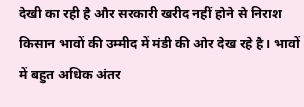देखी का रही है और सरकारी खरीद नहीं होने से निराश किसान भावों की उम्मीद में मंडी की ओर देख रहे है। भावों में बहुत अधिक अंतर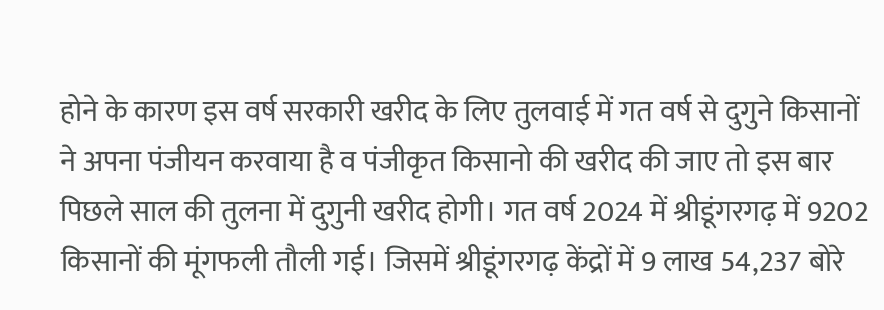होने के कारण इस वर्ष सरकारी खरीद के लिए तुलवाई में गत वर्ष से दुगुने किसानों ने अपना पंजीयन करवाया है व पंजीकृत किसानो की खरीद की जाए तो इस बार पिछले साल की तुलना में दुगुनी खरीद होगी। गत वर्ष 2024 में श्रीडूंगरगढ़ में 9202 किसानों की मूंगफली तौली गई। जिसमें श्रीडूंगरगढ़ केंद्रों में 9 लाख 54,237 बोरे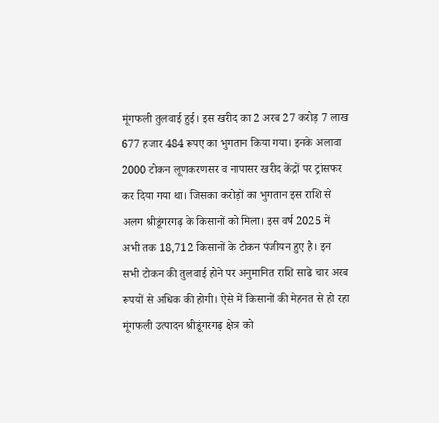मूंगफली तुलवाई हुई। इस खरीद का 2 अरब 27 करोड़ 7 लाख 677 हजार 484 रूपए का भुगतान किया गया। इनके अलावा 2000 टोकन लूणकरणसर व नापासर खरीद केंद्रों पर ट्रांसफर कर दिया गया था। जिसका करोड़ों का भुगतान इस राशि से अलग श्रीडूंगरगढ़ के किसानों को मिला। इस वर्ष 2025 में अभी तक 18,712 किसानों के टोकन पंजीयन हुए है। इन सभी टोकन की तुलवाई होने पर अनुमानित राशि साढे चार अरब रूपयों से अधिक की होगी। ऐसे में किसानों की मेहनत से हो रहा मूंगफली उत्पादन श्रीडूंगरगढ़ क्षेत्र को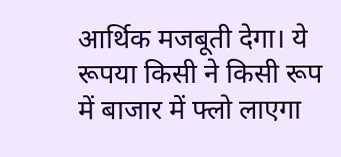आर्थिक मजबूती देगा। ये रूपया किसी ने किसी रूप में बाजार में फ्लो लाएगा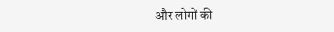और लोगों की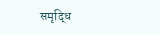समृद्धि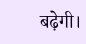बढ़ेगी।